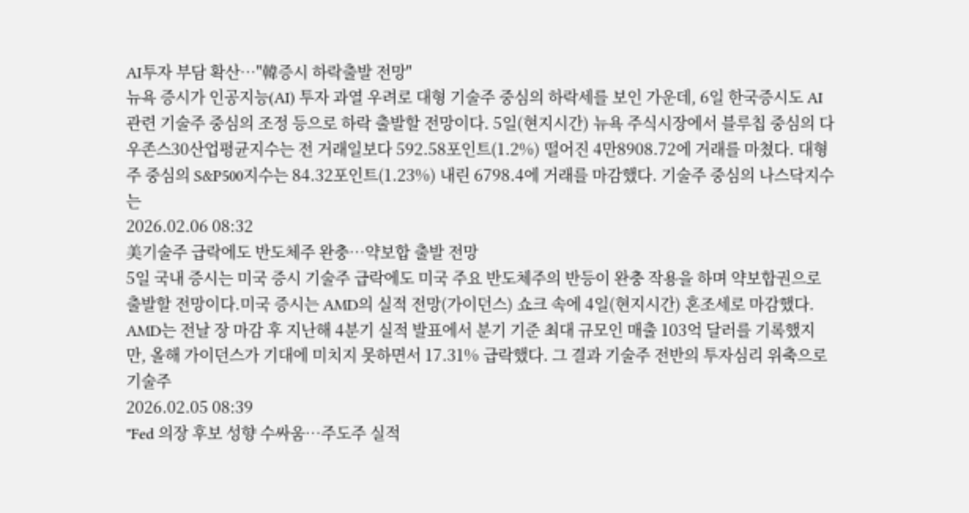AI투자 부담 확산…"韓증시 하락출발 전망"
뉴욕 증시가 인공지능(AI) 투자 과열 우려로 대형 기술주 중심의 하락세를 보인 가운데, 6일 한국증시도 AI 관련 기술주 중심의 조정 등으로 하락 출발할 전망이다. 5일(현지시간) 뉴욕 주식시장에서 블루칩 중심의 다우존스30산업평균지수는 전 거래일보다 592.58포인트(1.2%) 떨어진 4만8908.72에 거래를 마쳤다. 대형주 중심의 S&P500지수는 84.32포인트(1.23%) 내린 6798.4에 거래를 마감했다. 기술주 중심의 나스닥지수는
2026.02.06 08:32
美기술주 급락에도 반도체주 완충…약보합 출발 전망
5일 국내 증시는 미국 증시 기술주 급락에도 미국 주요 반도체주의 반등이 완충 작용을 하며 약보합권으로 출발할 전망이다.미국 증시는 AMD의 실적 전망(가이던스) 쇼크 속에 4일(현지시간) 혼조세로 마감했다. AMD는 전날 장 마감 후 지난해 4분기 실적 발표에서 분기 기준 최대 규모인 매출 103억 달러를 기록했지만, 올해 가이던스가 기대에 미치지 못하면서 17.31% 급락했다. 그 결과 기술주 전반의 투자심리 위축으로 기술주
2026.02.05 08:39
"Fed 의장 후보 성향 수싸움…주도주 실적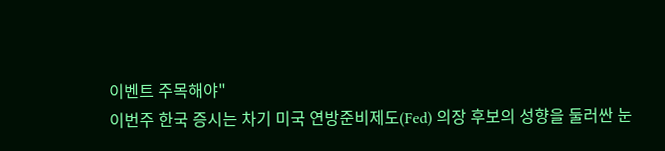이벤트 주목해야"
이번주 한국 증시는 차기 미국 연방준비제도(Fed) 의장 후보의 성향을 둘러싼 눈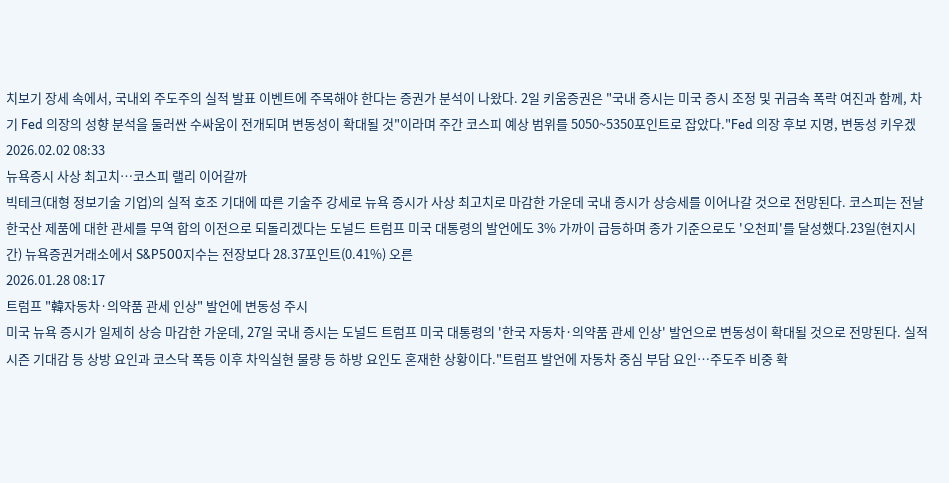치보기 장세 속에서, 국내외 주도주의 실적 발표 이벤트에 주목해야 한다는 증권가 분석이 나왔다. 2일 키움증권은 "국내 증시는 미국 증시 조정 및 귀금속 폭락 여진과 함께, 차기 Fed 의장의 성향 분석을 둘러싼 수싸움이 전개되며 변동성이 확대될 것"이라며 주간 코스피 예상 범위를 5050~5350포인트로 잡았다."Fed 의장 후보 지명, 변동성 키우겠
2026.02.02 08:33
뉴욕증시 사상 최고치…코스피 랠리 이어갈까
빅테크(대형 정보기술 기업)의 실적 호조 기대에 따른 기술주 강세로 뉴욕 증시가 사상 최고치로 마감한 가운데 국내 증시가 상승세를 이어나갈 것으로 전망된다. 코스피는 전날 한국산 제품에 대한 관세를 무역 합의 이전으로 되돌리겠다는 도널드 트럼프 미국 대통령의 발언에도 3% 가까이 급등하며 종가 기준으로도 '오천피'를 달성했다.23일(현지시간) 뉴욕증권거래소에서 S&P500지수는 전장보다 28.37포인트(0.41%) 오른
2026.01.28 08:17
트럼프 "韓자동차·의약품 관세 인상" 발언에 변동성 주시
미국 뉴욕 증시가 일제히 상승 마감한 가운데, 27일 국내 증시는 도널드 트럼프 미국 대통령의 '한국 자동차·의약품 관세 인상' 발언으로 변동성이 확대될 것으로 전망된다. 실적 시즌 기대감 등 상방 요인과 코스닥 폭등 이후 차익실현 물량 등 하방 요인도 혼재한 상황이다."트럼프 발언에 자동차 중심 부담 요인…주도주 비중 확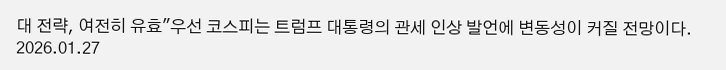대 전략, 여전히 유효"우선 코스피는 트럼프 대통령의 관세 인상 발언에 변동성이 커질 전망이다.
2026.01.27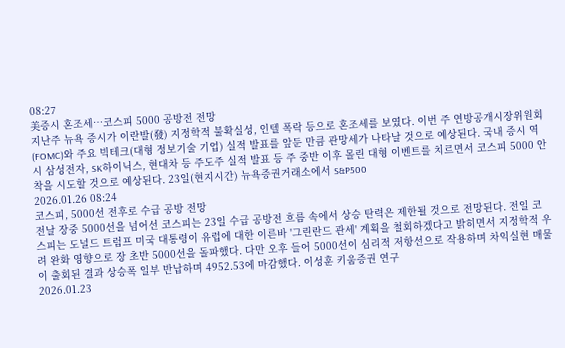08:27
美증시 혼조세…코스피 5000 공방전 전망
지난주 뉴욕 증시가 이란발(發) 지정학적 불확실성, 인텔 폭락 등으로 혼조세를 보였다. 이번 주 연방공개시장위원회(FOMC)와 주요 빅테크(대형 정보기술 기업) 실적 발표를 앞둔 만큼 관망세가 나타날 것으로 예상된다. 국내 증시 역시 삼성전자, SK하이닉스, 현대차 등 주도주 실적 발표 등 주 중반 이후 몰린 대형 이벤트를 치르면서 코스피 5000 안착을 시도할 것으로 예상된다. 23일(현지시간) 뉴욕증권거래소에서 S&P500
2026.01.26 08:24
코스피, 5000선 전후로 수급 공방 전망
전날 장중 5000선을 넘어선 코스피는 23일 수급 공방전 흐름 속에서 상승 탄력은 제한될 것으로 전망된다. 전일 코스피는 도널드 트럼프 미국 대통령이 유럽에 대한 이른바 '그린란드 관세' 계획을 철회하겠다고 밝히면서 지정학적 우려 완화 영향으로 장 초반 5000선을 돌파했다. 다만 오후 들어 5000선이 심리적 저항선으로 작용하며 차익실현 매물이 출회된 결과 상승폭 일부 반납하며 4952.53에 마감했다. 이성훈 키움증권 연구
2026.01.23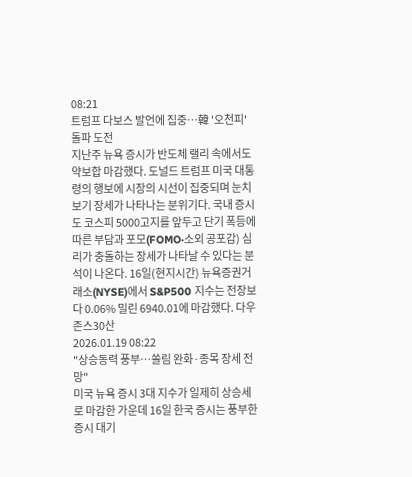08:21
트럼프 다보스 발언에 집중…韓 '오천피' 돌파 도전
지난주 뉴욕 증시가 반도체 랠리 속에서도 약보합 마감했다. 도널드 트럼프 미국 대통령의 행보에 시장의 시선이 집중되며 눈치보기 장세가 나타나는 분위기다. 국내 증시도 코스피 5000고지를 앞두고 단기 폭등에 따른 부담과 포모(FOMO·소외 공포감) 심리가 충돌하는 장세가 나타날 수 있다는 분석이 나온다. 16일(현지시간) 뉴욕증권거래소(NYSE)에서 S&P500 지수는 전장보다 0.06% 밀린 6940.01에 마감했다. 다우존스30산
2026.01.19 08:22
"상승동력 풍부…쏠림 완화·종목 장세 전망"
미국 뉴욕 증시 3대 지수가 일제히 상승세로 마감한 가운데 16일 한국 증시는 풍부한 증시 대기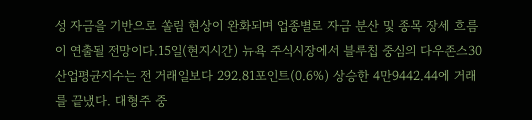성 자금을 기반으로 쏠림 현상이 완화되며 업종별로 자금 분산 및 종목 장세 흐름이 연출될 전망이다.15일(현지시간) 뉴욕 주식시장에서 블루칩 중심의 다우존스30산업평균지수는 전 거래일보다 292.81포인트(0.6%) 상승한 4만9442.44에 거래를 끝냈다. 대형주 중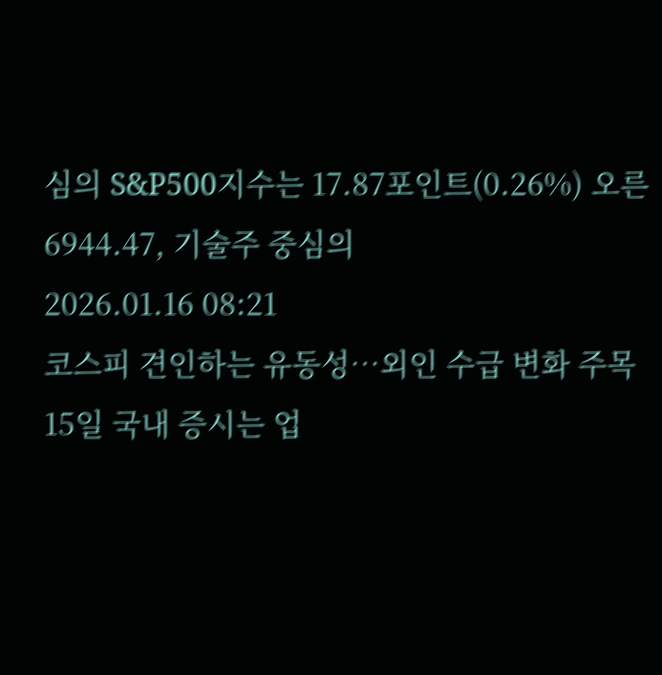심의 S&P500지수는 17.87포인트(0.26%) 오른 6944.47, 기술주 중심의
2026.01.16 08:21
코스피 견인하는 유동성…외인 수급 변화 주목
15일 국내 증시는 업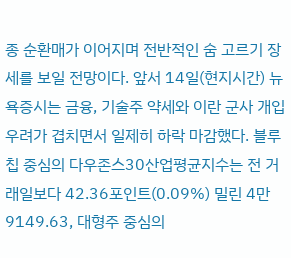종 순환매가 이어지며 전반적인 숨 고르기 장세를 보일 전망이다. 앞서 14일(현지시간) 뉴욕증시는 금융, 기술주 약세와 이란 군사 개입 우려가 겹치면서 일제히 하락 마감했다. 블루칩 중심의 다우존스30산업평균지수는 전 거래일보다 42.36포인트(0.09%) 밀린 4만9149.63, 대형주 중심의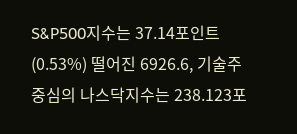S&P500지수는 37.14포인트(0.53%) 떨어진 6926.6, 기술주 중심의 나스닥지수는 238.123포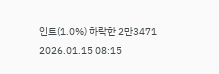인트(1.0%) 하락한 2만3471
2026.01.15 08:15